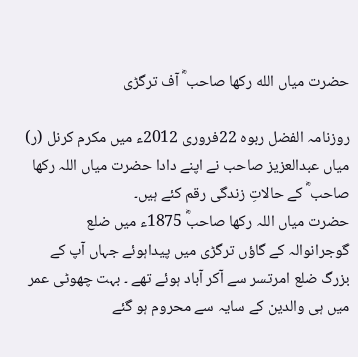حضرت میاں الله رکھا صاحب ؓ آف ترگڑی

روزنامہ الفضل ربوہ 22فروری 2012ء میں مکرم کرنل (ر) میاں عبدالعزیز صاحب نے اپنے دادا حضرت میاں اللہ رکھا صاحب ؓ کے حالاتِ زندگی رقم کئے ہیں۔
حضرت میاں اللہ رکھا صاحبؓ 1875ء میں ضلع گوجرانوالہ کے گاؤں ترگڑی میں پیداہوئے جہاں آپ کے بزرگ ضلع امرتسر سے آکر آباد ہوئے تھے ۔ بہت چھوٹی عمر میں ہی والدین کے سایہ سے محروم ہو گئے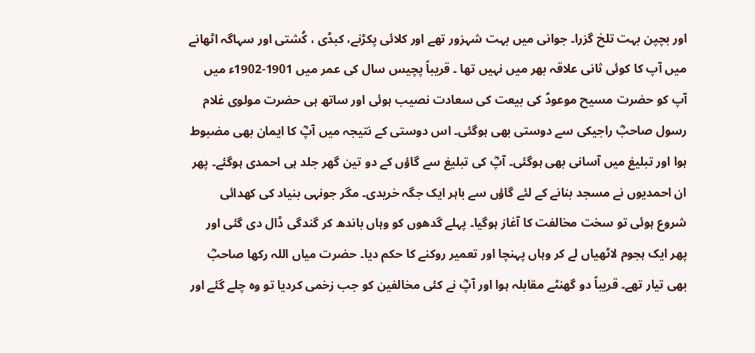اور بچپن بہت تلخ گزرا۔ جوانی میں بہت شہزور تھے اور کلائی پکڑنے، کبڈی ، کُشتی اور سہاگہ اٹھانے میں آپ کا کوئی ثانی علاقہ بھر میں نہیں تھا ۔ قریباً پچیس سال کی عمر میں 1901-1902ء میں آپ کو حضرت مسیح موعودؑ کی بیعت کی سعادت نصیب ہوئی اور ساتھ ہی حضرت مولوی غلام رسول صاحبؓ راجیکی سے دوستی بھی ہوگئی۔ اس دوستی کے نتیجہ میں آپؓ کا ایمان بھی مضبوط ہوا اور تبلیغ میں آسانی بھی ہوگئی۔ آپؓ کی تبلیغ سے گاؤں کے دو تین گھر جلد ہی احمدی ہوگئے۔ پھر ان احمدیوں نے مسجد بنانے کے لئے گاؤں سے باہر ایک جگہ خریدی۔ مگر جونہی بنیاد کی کھدائی شروع ہوئی تو سخت مخالفت کا آغاز ہوگیا۔ پہلے گدھوں کو وہاں باندھ کر گندگی ڈال دی گئی اور پھر ایک ہجوم لاٹھیاں لے کر وہاں پہنچا اور تعمیر روکنے کا حکم دیا۔ حضرت میاں اللہ رکھا صاحبؓ بھی تیار تھے۔ قریباً دو گھنٹے مقابلہ ہوا اور آپؓ نے کئی مخالفین کو جب زخمی کردیا تو وہ چلے گئے اور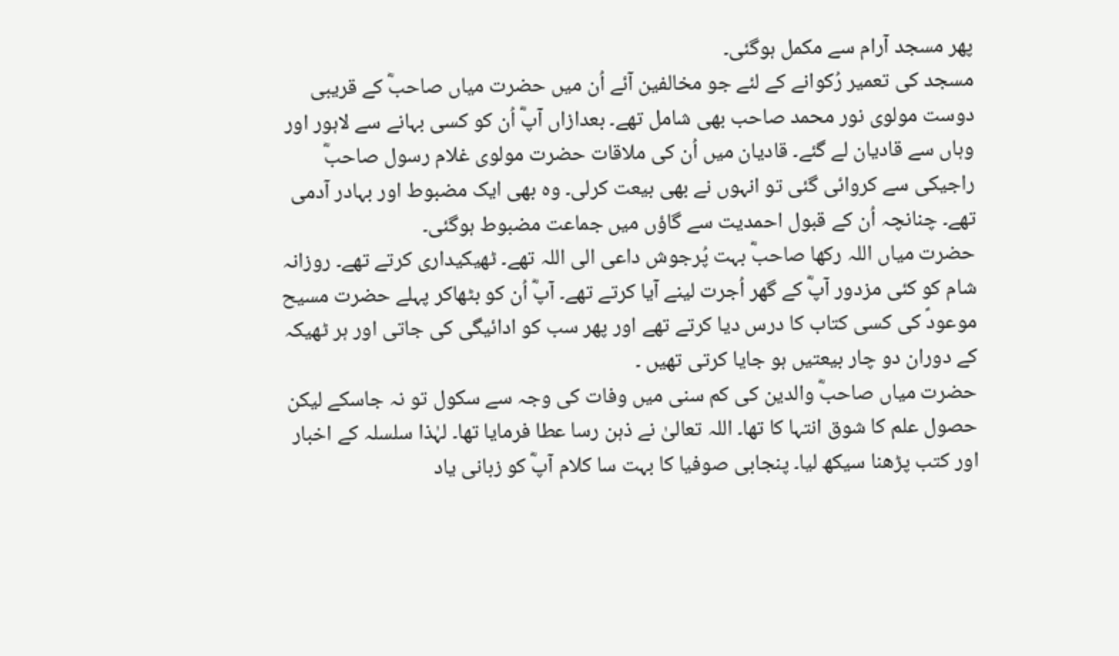پھر مسجد آرام سے مکمل ہوگئی۔
مسجد کی تعمیر رُکوانے کے لئے جو مخالفین آئے اُن میں حضرت میاں صاحبؓ کے قریبی دوست مولوی نور محمد صاحب بھی شامل تھے۔ بعدازاں آپؓ اُن کو کسی بہانے سے لاہور اور وہاں سے قادیان لے گئے۔ قادیان میں اُن کی ملاقات حضرت مولوی غلام رسول صاحبؓ راجیکی سے کروائی گئی تو انہوں نے بھی بیعت کرلی۔ وہ بھی ایک مضبوط اور بہادر آدمی تھے۔ چنانچہ اُن کے قبول احمدیت سے گاؤں میں جماعت مضبوط ہوگئی۔
حضرت میاں اللہ رکھا صاحبؓ بہت پُرجوش داعی الی اللہ تھے۔ ٹھیکیداری کرتے تھے۔ روزانہ شام کو کئی مزدور آپؓ کے گھر اُجرت لینے آیا کرتے تھے۔ آپؓ اُن کو بٹھاکر پہلے حضرت مسیح موعودؑ کی کسی کتاب کا درس دیا کرتے تھے اور پھر سب کو ادائیگی کی جاتی اور ہر ٹھیکہ کے دوران دو چار بیعتیں ہو جایا کرتی تھیں ۔
حضرت میاں صاحبؓ والدین کی کم سنی میں وفات کی وجہ سے سکول تو نہ جاسکے لیکن حصول علم کا شوق انتہا کا تھا۔ اللہ تعالیٰ نے ذہن رسا عطا فرمایا تھا۔ لہٰذا سلسلہ کے اخبار اور کتب پڑھنا سیکھ لیا۔ پنجابی صوفیا کا بہت سا کلام آپؓ کو زبانی یاد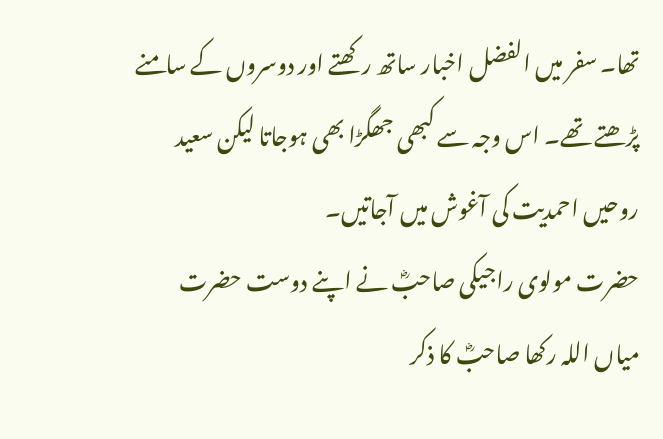تھا۔ سفر میں الفضل اخبار ساتھ رکھتے اور دوسروں کے سامنے پڑھتے تھے۔ اس وجہ سے کبھی جھگڑا بھی ہوجاتا لیکن سعید روحیں احمدیت کی آغوش میں آجاتیں۔
حضرت مولوی راجیکی صاحبؓ نے اپنے دوست حضرت میاں اللہ رکھا صاحبؓ کا ذکر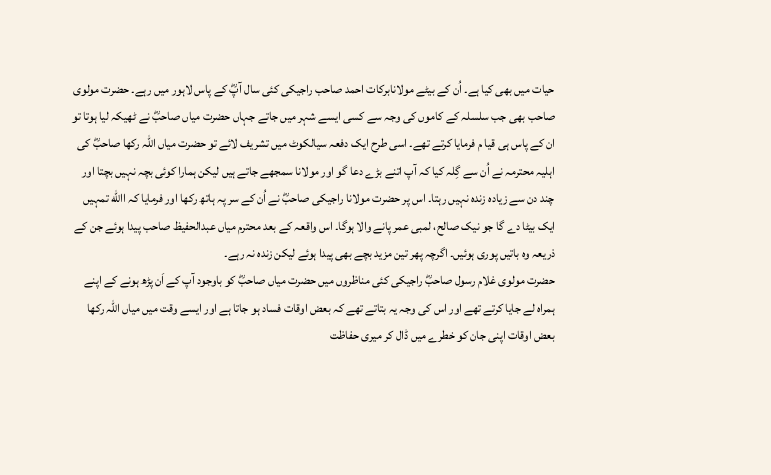حیات میں بھی کیا ہے۔ اُن کے بیٹے مولانابرکات احمد صاحب راجیکی کئی سال آپؓ کے پاس لاہور میں رہے۔ حضرت مولوی صاحب بھی جب سلسلہ کے کاموں کی وجہ سے کسی ایسے شہر میں جاتے جہاں حضرت میاں صاحبؓ نے ٹھیکہ لیا ہوتا تو ان کے پاس ہی قیا م فرمایا کرتے تھے۔ اسی طرح ایک دفعہ سیالکوٹ میں تشریف لائے تو حضرت میاں اللہ رکھا صاحبؓ کی اہلیہ محترمہ نے اُن سے گِلہ کیا کہ آپ اتنے بڑے دعا گو اور مولانا سمجھے جاتے ہیں لیکن ہمارا کوئی بچہ نہیں بچتا اور چند دن سے زیادہ زندہ نہیں رہتا۔ اس پر حضرت مولانا راجیکی صاحبؓ نے اُن کے سر پہ ہاتھ رکھا اور فرمایا کہ االله تمہیں ایک بیٹا دے گا جو نیک صالح، لمبی عمر پانے والا ہوگا۔ اس واقعہ کے بعد محترم میاں عبدالحفیظ صاحب پیدا ہوئے جن کے ذریعہ وہ باتیں پوری ہوئیں۔ اگرچہ پھر تین مزید بچے بھی پیدا ہوئے لیکن زندہ نہ رہے۔
حضرت مولوی غلام رسول صاحبؓ راجیکی کئی مناظروں میں حضرت میاں صاحبؓ کو باوجود آپ کے اَن پڑھ ہونے کے اپنے ہمراہ لے جایا کرتے تھے اور اس کی وجہ یہ بتاتے تھے کہ بعض اوقات فساد ہو جاتا ہے اور ایسے وقت میں میاں اللہ رکھا بعض اوقات اپنی جان کو خطرے میں ڈال کر میری حفاظت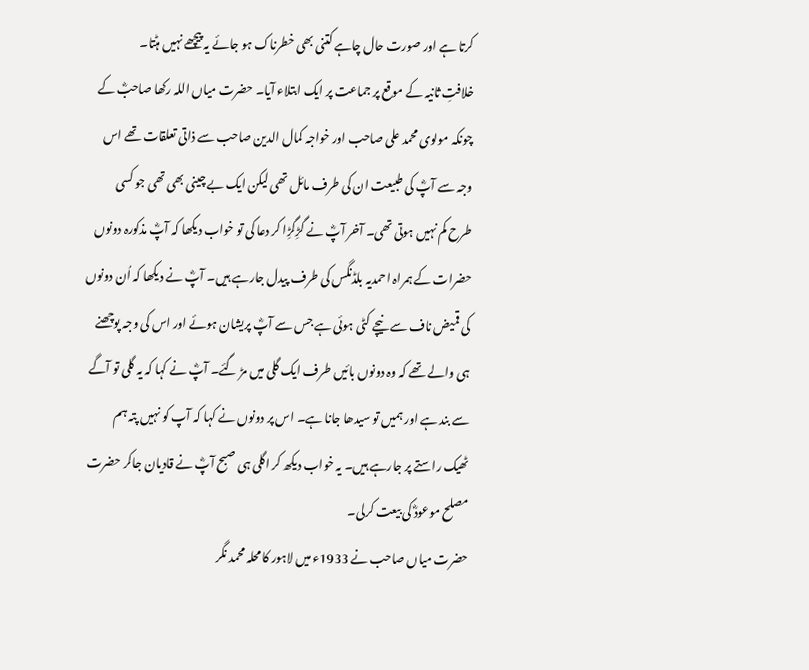کرتا ہے اور صورت حال چاہے کتنی بھی خطرناک ہو جائے یہ پیچھے نہیں ہٹتا۔
خلافتِ ثانیہ کے موقع پر جماعت پر ایک ابتلاء آیا۔ حضرت میاں اللہ رکھا صاحبؓ کے چونکہ مولوی محمد علی صاحب اور خواجہ کمال الدین صاحب سے ذاتی تعلقات تھے اس وجہ سے آپؓ کی طبیعت ان کی طرف مائل تھی لیکن ایک بے چینی بھی تھی جو کسی طرح کم نہیں ہوتی تھی۔ آخر آپؓ نے گڑِگڑِا کر دعا کی تو خواب دیکھا کہ آپؓ مذکورہ دونوں حضرات کے ہمراہ احمدیہ بلڈنگس کی طرف پیدل جارہے ہیں۔ آپؓ نے دیکھا کہ اُن دونوں کی قمیض ناف سے نیچے کٹی ہوئی ہے جس سے آپؓ پریشان ہوئے اور اس کی وجہ پوچھنے ہی والے تھے کہ وہ دونوں بائیں طرف ایک گلی میں مڑ گئے۔ آپؓ نے کہا کہ یہ گلی تو آگے سے بند ہے اور ہمیں تو سیدھا جانا ہے۔ اس پر دونوں نے کہا کہ آپ کو نہیں پتہ ہم ٹھیک راستے پر جارہے ہیں۔ یہ خواب دیکھ کر اگلی ہی صبح آپؓ نے قادیان جاکر حضرت مصلح موعودؓ کی بیعت کرلی۔
حضرت میاں صاحب نے 1933ء میں لاہور کا محلہ محمد نگر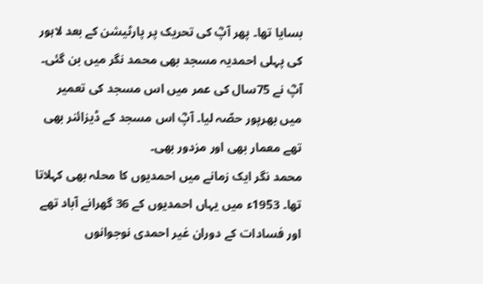بسایا تھا۔ پھر آپؓ کی تحریک پر پارٹیشن کے بعد لاہور کی پہلی احمدیہ مسجد بھی محمد نگر میں بن گئی۔ آپؓ نے 75سال کی عمر میں اس مسجد کی تعمیر میں بھرپور حصّہ لیا۔ آپؓ اس مسجد کے ڈیزائنر بھی تھے معمار بھی اور مزدور بھی۔
محمد نگر ایک زمانے میں احمدیوں کا محلہ بھی کہلاتا تھا۔ 1953ء میں یہاں احمدیوں کے 36 گھرانے آباد تھے اور فسادات کے دوران غیر احمدی نوجوانوں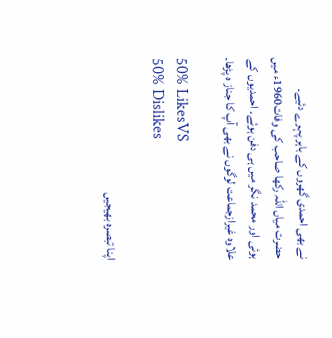نے بھی احمدی گھروں کے باہر پہرے دئیے۔
حضرت میاں اللہ رکھا صاحب کی وفات1960ء میں ہوئی اور محمد نگر میں ہی دفن ہوئے۔ احمدیوں کے علاوہ غیرازجماعت لوگوں نے بھی آپ کا جناز ہ پڑھا۔

50% LikesVS
50% Dislikes

اپنا تبصرہ بھیجیں